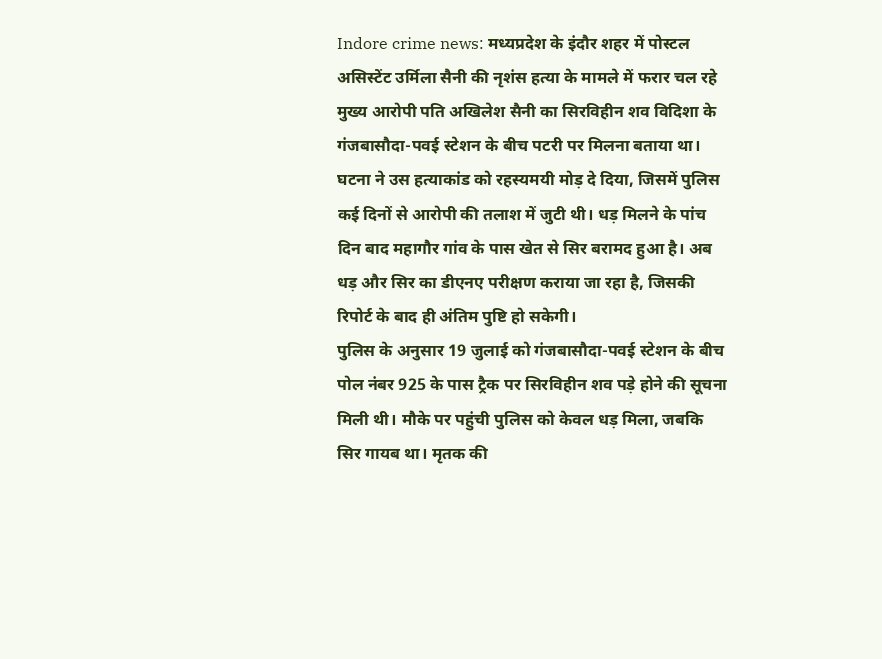Indore crime news: मध्यप्रदेश के इंदौर शहर में पोस्टल असिस्टेंट उर्मिला सैनी की नृशंस हत्या के मामले में फरार चल रहे मुख्य आरोपी पति अखिलेश सैनी का सिरविहीन शव विदिशा के गंजबासौदा-पवई स्टेशन के बीच पटरी पर मिलना बताया था। घटना ने उस हत्याकांड को रहस्यमयी मोड़ दे दिया, जिसमें पुलिस कई दिनों से आरोपी की तलाश में जुटी थी। धड़ मिलने के पांच दिन बाद महागौर गांव के पास खेत से सिर बरामद हुआ है। अब धड़ और सिर का डीएनए परीक्षण कराया जा रहा है, जिसकी रिपोर्ट के बाद ही अंतिम पुष्टि हो सकेगी।
पुलिस के अनुसार 19 जुलाई को गंजबासौदा-पवई स्टेशन के बीच पोल नंबर 925 के पास ट्रैक पर सिरविहीन शव पड़े होने की सूचना मिली थी। मौके पर पहुंची पुलिस को केवल धड़ मिला, जबकि सिर गायब था। मृतक की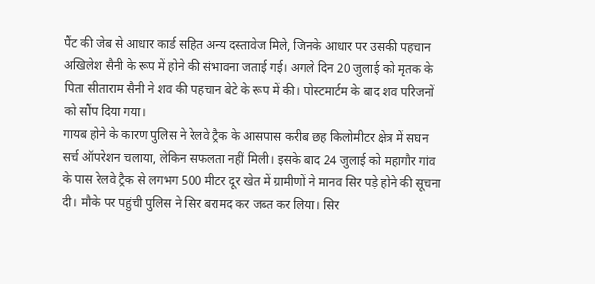पैंट की जेब से आधार कार्ड सहित अन्य दस्तावेज मिले, जिनके आधार पर उसकी पहचान अखिलेश सैनी के रूप में होने की संभावना जताई गई। अगले दिन 20 जुलाई को मृतक के पिता सीताराम सैनी ने शव की पहचान बेटे के रूप में की। पोस्टमार्टम के बाद शव परिजनों को सौंप दिया गया।
गायब होने के कारण पुलिस ने रेलवे ट्रैक के आसपास करीब छह किलोमीटर क्षेत्र में सघन सर्च ऑपरेशन चलाया, लेकिन सफलता नहीं मिली। इसके बाद 24 जुलाई को महागौर गांव के पास रेलवे ट्रैक से लगभग 500 मीटर दूर खेत में ग्रामीणों ने मानव सिर पड़े होने की सूचना दी। मौके पर पहुंची पुलिस ने सिर बरामद कर जब्त कर लिया। सिर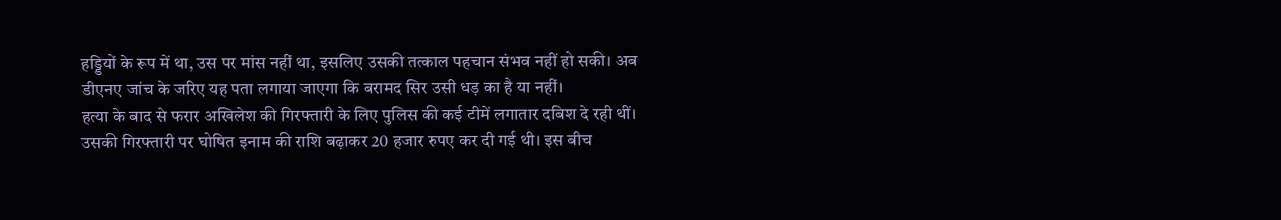हड्डियों के रूप में था, उस पर मांस नहीं था, इसलिए उसकी तत्काल पहचान संभव नहीं हो सकी। अब डीएनए जांच के जरिए यह पता लगाया जाएगा कि बरामद सिर उसी धड़ का है या नहीं।
हत्या के बाद से फरार अखिलेश की गिरफ्तारी के लिए पुलिस की कई टीमें लगातार दबिश दे रही थीं। उसकी गिरफ्तारी पर घोषित इनाम की राशि बढ़ाकर 20 हजार रुपए कर दी गई थी। इस बीच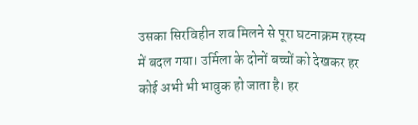उसका सिरविहीन शव मिलने से पूरा घटनाक्रम रहस्य में बदल गया। उर्मिला के दोनों बच्चों को देखकर हर कोई अभी भी भावुक हो जाता है। हर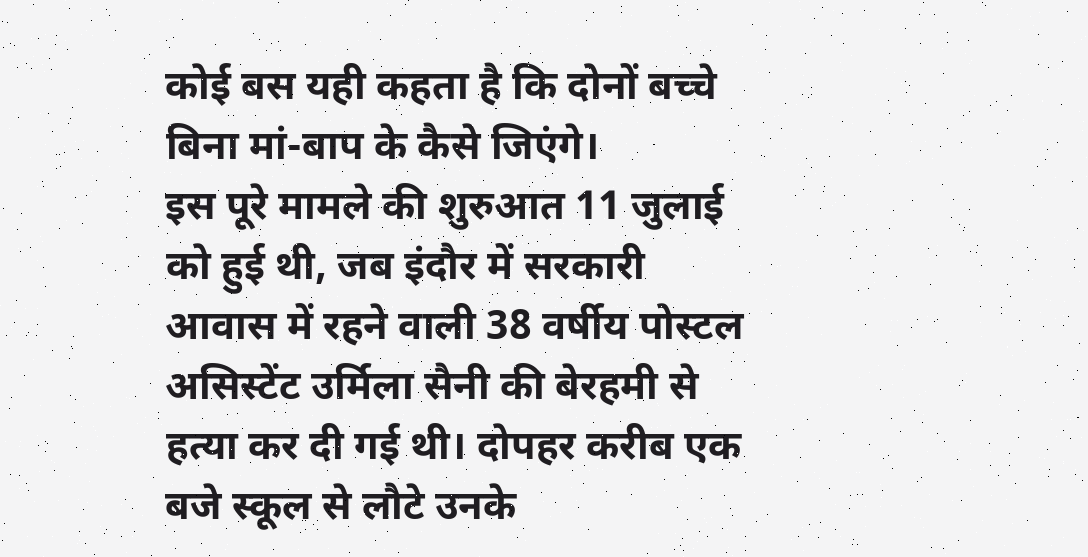कोई बस यही कहता है कि दोनों बच्चे बिना मां-बाप के कैसे जिएंगे।
इस पूरे मामले की शुरुआत 11 जुलाई को हुई थी, जब इंदौर में सरकारी आवास में रहने वाली 38 वर्षीय पोस्टल असिस्टेंट उर्मिला सैनी की बेरहमी से हत्या कर दी गई थी। दोपहर करीब एक बजे स्कूल से लौटे उनके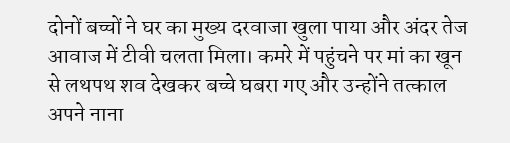दोनों बच्चों ने घर का मुख्य दरवाजा खुला पाया और अंदर तेज आवाज में टीवी चलता मिला। कमरे में पहुंचने पर मां का खून से लथपथ शव देखकर बच्चे घबरा गए और उन्होंने तत्काल अपने नाना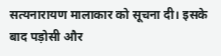सत्यनारायण मालाकार को सूचना दी। इसके बाद पड़ोसी और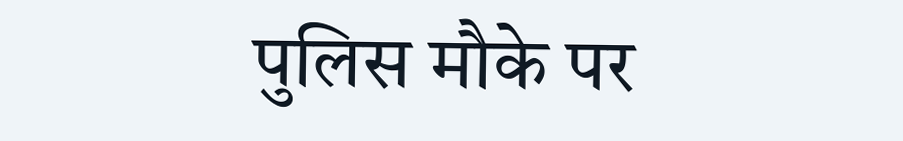पुलिस मौके पर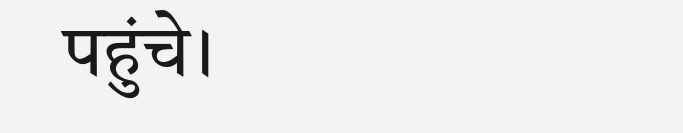पहुंचे।